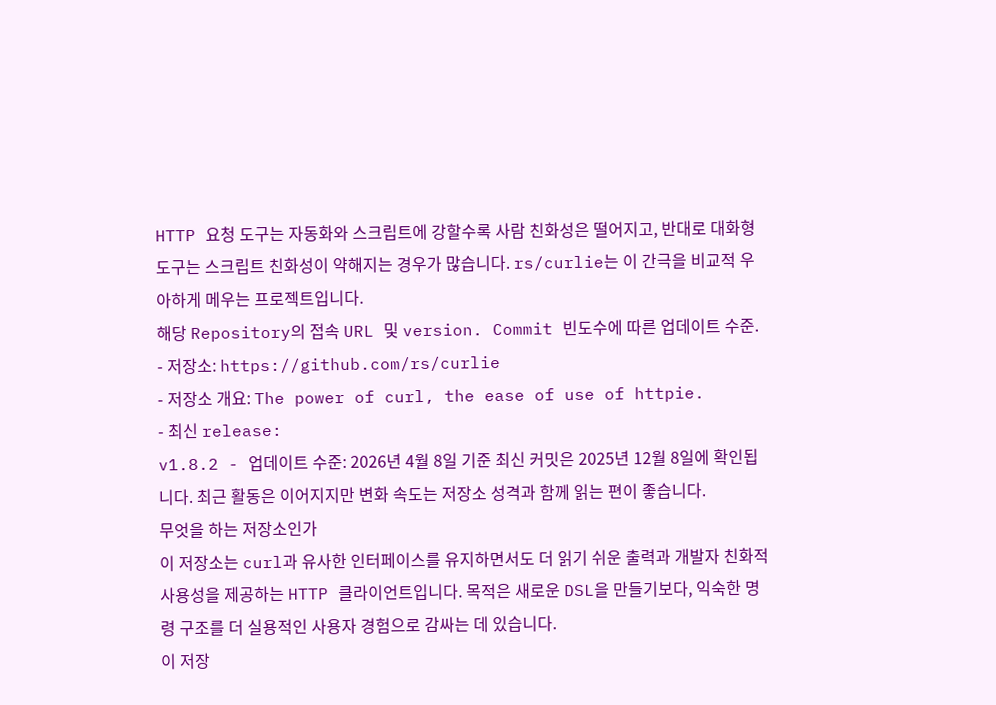HTTP 요청 도구는 자동화와 스크립트에 강할수록 사람 친화성은 떨어지고, 반대로 대화형 도구는 스크립트 친화성이 약해지는 경우가 많습니다. rs/curlie는 이 간극을 비교적 우아하게 메우는 프로젝트입니다.
해당 Repository의 접속 URL 및 version. Commit 빈도수에 따른 업데이트 수준.
- 저장소: https://github.com/rs/curlie
- 저장소 개요: The power of curl, the ease of use of httpie.
- 최신 release:
v1.8.2 - 업데이트 수준: 2026년 4월 8일 기준 최신 커밋은 2025년 12월 8일에 확인됩니다. 최근 활동은 이어지지만 변화 속도는 저장소 성격과 함께 읽는 편이 좋습니다.
무엇을 하는 저장소인가
이 저장소는 curl과 유사한 인터페이스를 유지하면서도 더 읽기 쉬운 출력과 개발자 친화적 사용성을 제공하는 HTTP 클라이언트입니다. 목적은 새로운 DSL을 만들기보다, 익숙한 명령 구조를 더 실용적인 사용자 경험으로 감싸는 데 있습니다.
이 저장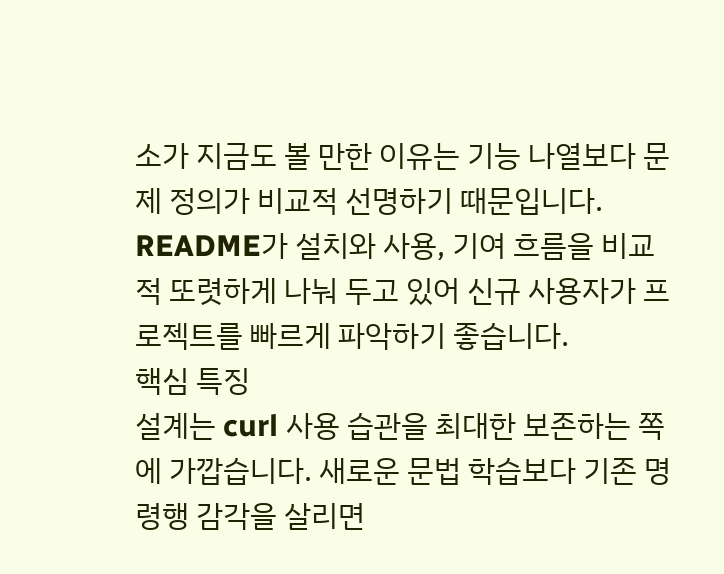소가 지금도 볼 만한 이유는 기능 나열보다 문제 정의가 비교적 선명하기 때문입니다. README가 설치와 사용, 기여 흐름을 비교적 또렷하게 나눠 두고 있어 신규 사용자가 프로젝트를 빠르게 파악하기 좋습니다.
핵심 특징
설계는 curl 사용 습관을 최대한 보존하는 쪽에 가깝습니다. 새로운 문법 학습보다 기존 명령행 감각을 살리면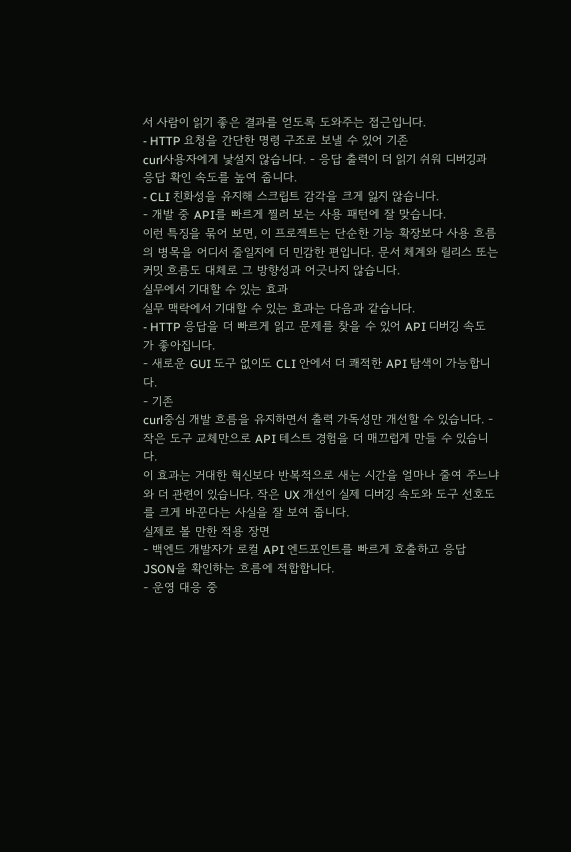서 사람이 읽기 좋은 결과를 얻도록 도와주는 접근입니다.
- HTTP 요청을 간단한 명령 구조로 보낼 수 있어 기존
curl사용자에게 낯설지 않습니다. - 응답 출력이 더 읽기 쉬워 디버깅과 응답 확인 속도를 높여 줍니다.
- CLI 친화성을 유지해 스크립트 감각을 크게 잃지 않습니다.
- 개발 중 API를 빠르게 찔러 보는 사용 패턴에 잘 맞습니다.
이런 특징을 묶어 보면, 이 프로젝트는 단순한 기능 확장보다 사용 흐름의 병목을 어디서 줄일지에 더 민감한 편입니다. 문서 체계와 릴리스 또는 커밋 흐름도 대체로 그 방향성과 어긋나지 않습니다.
실무에서 기대할 수 있는 효과
실무 맥락에서 기대할 수 있는 효과는 다음과 같습니다.
- HTTP 응답을 더 빠르게 읽고 문제를 찾을 수 있어 API 디버깅 속도가 좋아집니다.
- 새로운 GUI 도구 없이도 CLI 안에서 더 쾌적한 API 탐색이 가능합니다.
- 기존
curl중심 개발 흐름을 유지하면서 출력 가독성만 개선할 수 있습니다. - 작은 도구 교체만으로 API 테스트 경험을 더 매끄럽게 만들 수 있습니다.
이 효과는 거대한 혁신보다 반복적으로 새는 시간을 얼마나 줄여 주느냐와 더 관련이 있습니다. 작은 UX 개선이 실제 디버깅 속도와 도구 선호도를 크게 바꾼다는 사실을 잘 보여 줍니다.
실제로 볼 만한 적용 장면
- 백엔드 개발자가 로컬 API 엔드포인트를 빠르게 호출하고 응답 JSON을 확인하는 흐름에 적합합니다.
- 운영 대응 중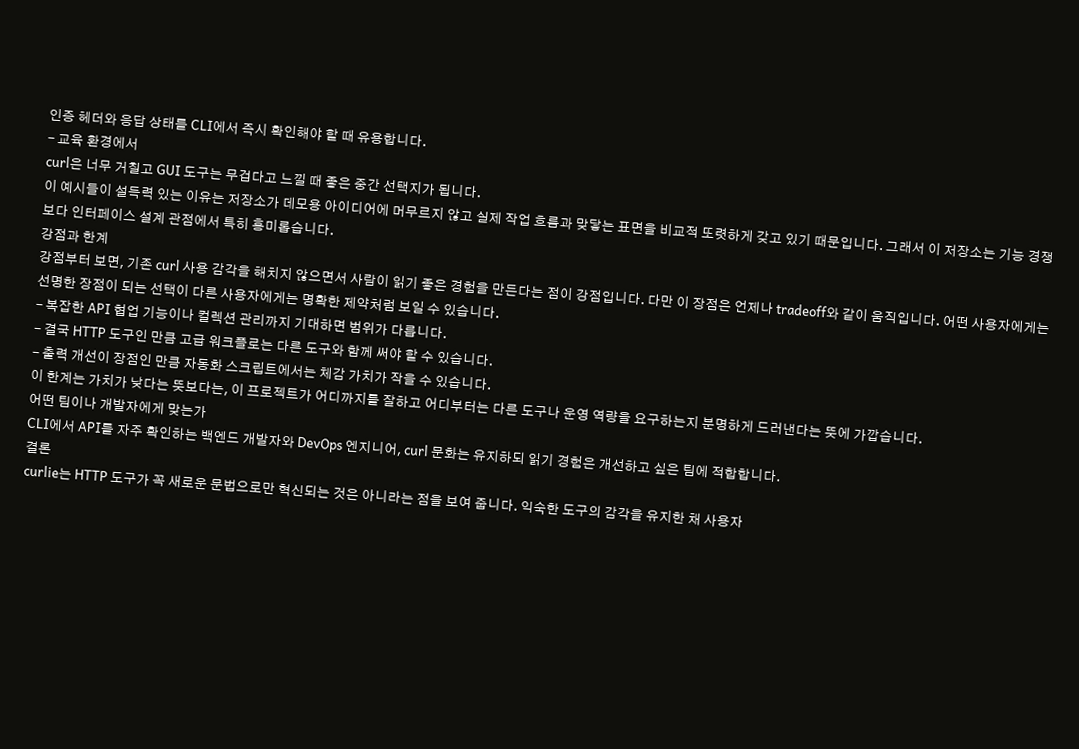인증 헤더와 응답 상태를 CLI에서 즉시 확인해야 할 때 유용합니다.
- 교육 환경에서
curl은 너무 거칠고 GUI 도구는 무겁다고 느낄 때 좋은 중간 선택지가 됩니다.
이 예시들이 설득력 있는 이유는 저장소가 데모용 아이디어에 머무르지 않고 실제 작업 흐름과 맞닿는 표면을 비교적 또렷하게 갖고 있기 때문입니다. 그래서 이 저장소는 기능 경쟁보다 인터페이스 설계 관점에서 특히 흥미롭습니다.
강점과 한계
강점부터 보면, 기존 curl 사용 감각을 해치지 않으면서 사람이 읽기 좋은 경험을 만든다는 점이 강점입니다. 다만 이 장점은 언제나 tradeoff와 같이 움직입니다. 어떤 사용자에게는 선명한 장점이 되는 선택이 다른 사용자에게는 명확한 제약처럼 보일 수 있습니다.
- 복잡한 API 협업 기능이나 컬렉션 관리까지 기대하면 범위가 다릅니다.
- 결국 HTTP 도구인 만큼 고급 워크플로는 다른 도구와 함께 써야 할 수 있습니다.
- 출력 개선이 장점인 만큼 자동화 스크립트에서는 체감 가치가 작을 수 있습니다.
이 한계는 가치가 낮다는 뜻보다는, 이 프로젝트가 어디까지를 잘하고 어디부터는 다른 도구나 운영 역량을 요구하는지 분명하게 드러낸다는 뜻에 가깝습니다.
어떤 팀이나 개발자에게 맞는가
CLI에서 API를 자주 확인하는 백엔드 개발자와 DevOps 엔지니어, curl 문화는 유지하되 읽기 경험은 개선하고 싶은 팀에 적합합니다.
결론
curlie는 HTTP 도구가 꼭 새로운 문법으로만 혁신되는 것은 아니라는 점을 보여 줍니다. 익숙한 도구의 감각을 유지한 채 사용자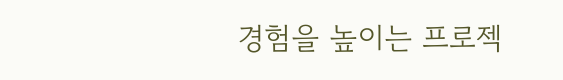경험을 높이는 프로젝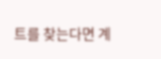트를 찾는다면 계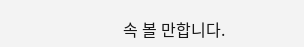속 볼 만합니다.